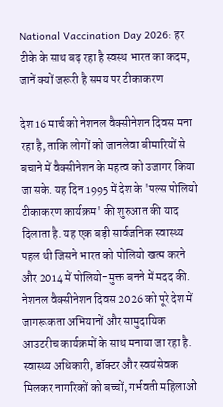National Vaccination Day 2026: हर टीके के साथ बढ़ रहा है स्वस्थ भारत का कदम, जानें क्यों जरूरी है समय पर टीकाकरण

देश 16 मार्च को नेशनल वैक्सीनेशन दिवस मना रहा है, ताकि लोगों को जानलेवा बीमारियों से बचाने में वैक्सीनेशन के महत्व को उजागर किया जा सके. यह दिन 1995 में देश के 'पल्स पोलियो टीकाकरण कार्यक्रम' की शुरुआत की याद दिलाता है. यह एक बड़ी सार्वजनिक स्वास्थ्य पहल थी जिसने भारत को पोलियो खत्म करने और 2014 में पोलियो-मुक्त बनने में मदद की. नेशनल वैक्सीनेशन दिवस 2026 को पूरे देश में जागरूकता अभियानों और सामुदायिक आउटरीच कार्यक्रमों के साथ मनाया जा रहा है. स्वास्थ्य अधिकारी, डॉक्टर और स्वयंसेवक मिलकर नागरिकों को बच्चों, गर्भवती महिलाओं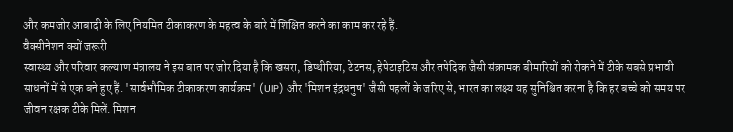और कमजोर आबादी के लिए नियमित टीकाकरण के महत्व के बारे में शिक्षित करने का काम कर रहे हैं.
वैक्सीनेशन क्यों जरूरी
स्वास्थ्य और परिवार कल्याण मंत्रालय ने इस बात पर जोर दिया है कि खसरा, डिप्थीरिया, टेटनस, हेपेटाइटिस और तपेदिक जैसी संक्रामक बीमारियों को रोकने में टीके सबसे प्रभावी साधनों में से एक बने हुए हैं. 'सार्वभौमिक टीकाकरण कार्यक्रम' (UIP) और 'मिशन इंद्रधनुष' जैसी पहलों के जरिए से, भारत का लक्ष्य यह सुनिश्चित करना है कि हर बच्चे को समय पर जीवन रक्षक टीके मिलें. मिशन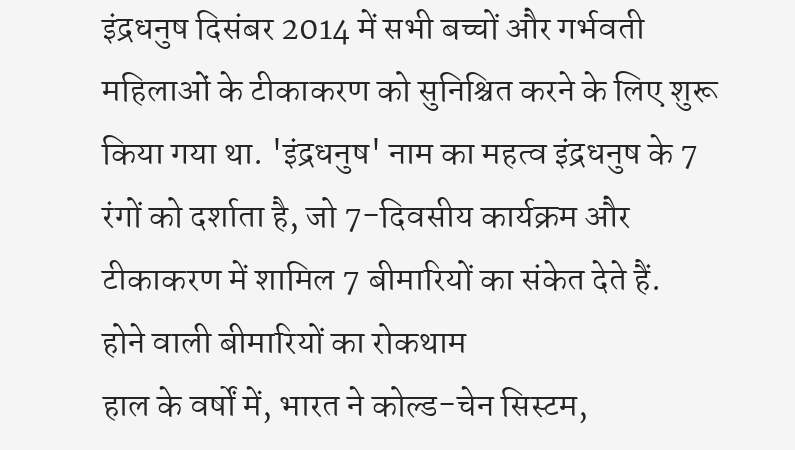इंद्रधनुष दिसंबर 2014 में सभी बच्चों और गर्भवती महिलाओं के टीकाकरण को सुनिश्चित करने के लिए शुरू किया गया था. 'इंद्रधनुष' नाम का महत्व इंद्रधनुष के 7 रंगों को दर्शाता है, जो 7-दिवसीय कार्यक्रम और टीकाकरण में शामिल 7 बीमारियों का संकेत देते हैं.
होने वाली बीमारियों का रोकथाम
हाल के वर्षों में, भारत ने कोल्ड-चेन सिस्टम,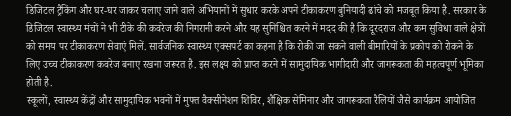डिजिटल ट्रैकिंग और घर-घर जाकर चलाए जाने वाले अभियानों में सुधार करके अपने टीकाकरण बुनियादी ढांचे को मजबूत किया है. सरकार के डिजिटल स्वास्थ्य मंचों ने भी टीके की कवरेज की निगरानी करने और यह सुनिश्चित करने में मदद की है कि दूरदराज और कम सुविधा वाले क्षेत्रों को समय पर टीकाकरण सेवाएं मिलें. सार्वजनिक स्वास्थ्य एक्सपर्ट का कहना है कि रोकी जा सकने वाली बीमारियों के प्रकोप को रोकने के लिए उच्च टीकाकरण कवरेज बनाए रखना जरूरत है. इस लक्ष्य को प्राप्त करने में सामुदायिक भागीदारी और जागरूकता की महत्वपूर्ण भूमिका होती है.
स्कूलों, स्वास्थ्य केंद्रों और सामुदायिक भवनों में मुफ्त वैक्सीनेशन शिविर, शैक्षिक सेमिनार और जागरूकता रैलियों जैसे कार्यक्रम आयोजित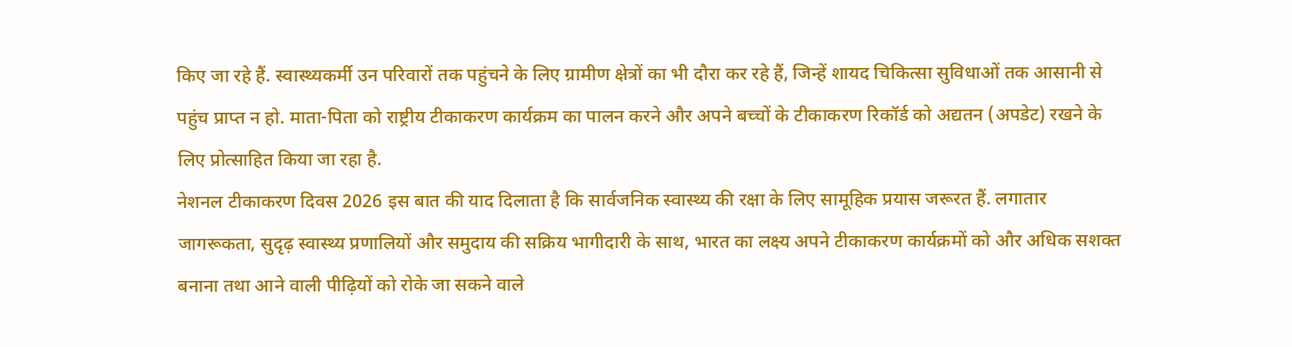किए जा रहे हैं. स्वास्थ्यकर्मी उन परिवारों तक पहुंचने के लिए ग्रामीण क्षेत्रों का भी दौरा कर रहे हैं, जिन्हें शायद चिकित्सा सुविधाओं तक आसानी से पहुंच प्राप्त न हो. माता-पिता को राष्ट्रीय टीकाकरण कार्यक्रम का पालन करने और अपने बच्चों के टीकाकरण रिकॉर्ड को अद्यतन (अपडेट) रखने के लिए प्रोत्साहित किया जा रहा है.
नेशनल टीकाकरण दिवस 2026 इस बात की याद दिलाता है कि सार्वजनिक स्वास्थ्य की रक्षा के लिए सामूहिक प्रयास जरूरत हैं. लगातार जागरूकता, सुदृढ़ स्वास्थ्य प्रणालियों और समुदाय की सक्रिय भागीदारी के साथ, भारत का लक्ष्य अपने टीकाकरण कार्यक्रमों को और अधिक सशक्त बनाना तथा आने वाली पीढ़ियों को रोके जा सकने वाले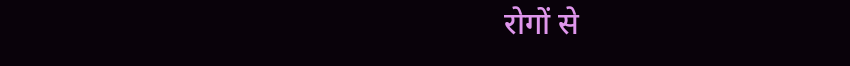रोगों से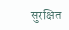सुरक्षित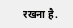रखना है.